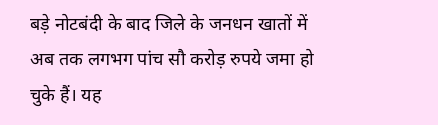बड़े नोटबंदी के बाद जिले के जनधन खातों में अब तक लगभग पांच सौ करोड़ रुपये जमा हो चुके हैं। यह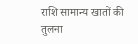राशि सामान्य खातों की तुलना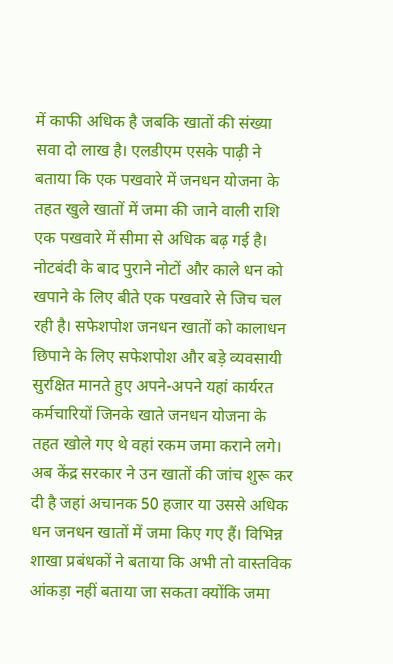में काफी अधिक है जबकि खातों की संख्या सवा दो लाख है। एलडीएम एसके पाढ़ी ने बताया कि एक पखवारे में जनधन योजना के तहत खुले खातों में जमा की जाने वाली राशि एक पखवारे में सीमा से अधिक बढ़ गई है।
नोटबंदी के बाद पुराने नोटों और काले धन को खपाने के लिए बीते एक पखवारे से जिच चल रही है। सफेशपोश जनधन खातों को कालाधन छिपाने के लिए सफेशपोश और बड़े व्यवसायी सुरक्षित मानते हुए अपने-अपने यहां कार्यरत कर्मचारियों जिनके खाते जनधन योजना के तहत खोले गए थे वहां रकम जमा कराने लगे।
अब केंद्र सरकार ने उन खातों की जांच शुरू कर दी है जहां अचानक 50 हजार या उससे अधिक धन जनधन खातों में जमा किए गए हैं। विभिन्न शाखा प्रबंधकों ने बताया कि अभी तो वास्तविक आंकड़ा नहीं बताया जा सकता क्योंकि जमा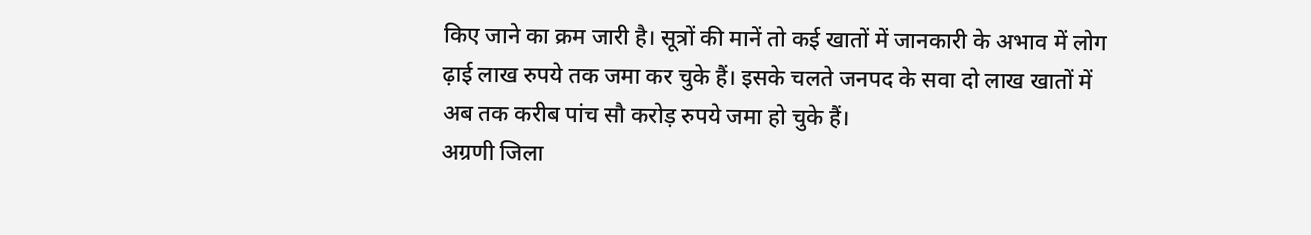किए जाने का क्रम जारी है। सूत्रों की मानें तो कई खातों में जानकारी के अभाव में लोग ढ़ाई लाख रुपये तक जमा कर चुके हैं। इसके चलते जनपद के सवा दो लाख खातों में अब तक करीब पांच सौ करोड़ रुपये जमा हो चुके हैं।
अग्रणी जिला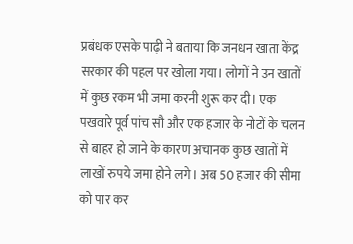प्रबंधक एसके पाढ़ी ने बताया कि जनधन खाता केंद्र सरकार की पहल पर खोला गया। लोगों ने उन खातों में कुछ रकम भी जमा करनी शुरू कर दी। एक पखवारे पूर्व पांच सौ और एक हजार के नोटों के चलन से बाहर हो जाने के कारण अचानक कुछ खातों में लाखों रुपये जमा होने लगे। अब 50 हजार की सीमा को पार कर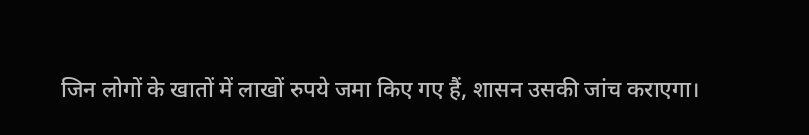जिन लोगों के खातों में लाखों रुपये जमा किए गए हैं, शासन उसकी जांच कराएगा।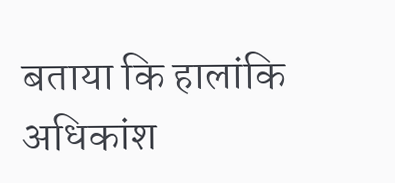बताया कि हालांकि अधिकांश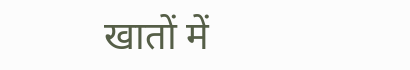खातों में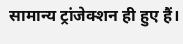सामान्य ट्रांजेक्शन ही हुए हैं।